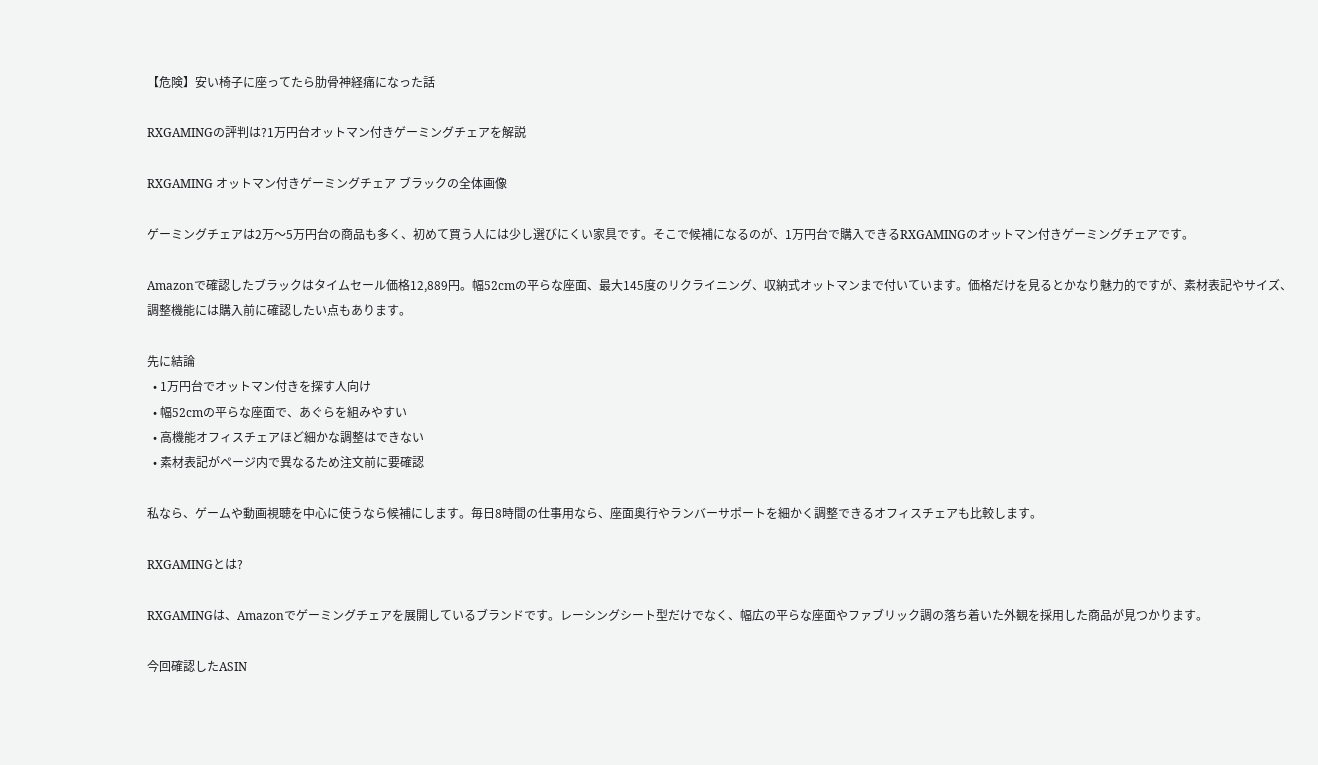【危険】安い椅子に座ってたら肋骨神経痛になった話

RXGAMINGの評判は?1万円台オットマン付きゲーミングチェアを解説

RXGAMING オットマン付きゲーミングチェア ブラックの全体画像

ゲーミングチェアは2万〜5万円台の商品も多く、初めて買う人には少し選びにくい家具です。そこで候補になるのが、1万円台で購入できるRXGAMINGのオットマン付きゲーミングチェアです。

Amazonで確認したブラックはタイムセール価格12,889円。幅52cmの平らな座面、最大145度のリクライニング、収納式オットマンまで付いています。価格だけを見るとかなり魅力的ですが、素材表記やサイズ、調整機能には購入前に確認したい点もあります。

先に結論
  • 1万円台でオットマン付きを探す人向け
  • 幅52cmの平らな座面で、あぐらを組みやすい
  • 高機能オフィスチェアほど細かな調整はできない
  • 素材表記がページ内で異なるため注文前に要確認

私なら、ゲームや動画視聴を中心に使うなら候補にします。毎日8時間の仕事用なら、座面奥行やランバーサポートを細かく調整できるオフィスチェアも比較します。

RXGAMINGとは?

RXGAMINGは、Amazonでゲーミングチェアを展開しているブランドです。レーシングシート型だけでなく、幅広の平らな座面やファブリック調の落ち着いた外観を採用した商品が見つかります。

今回確認したASIN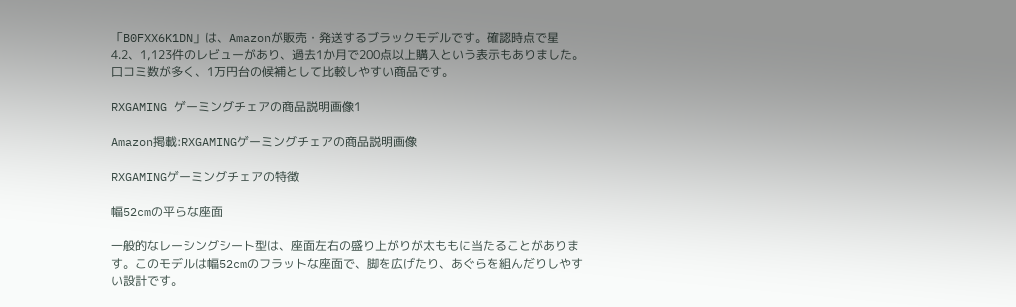「B0FXX6K1DN」は、Amazonが販売・発送するブラックモデルです。確認時点で星4.2、1,123件のレビューがあり、過去1か月で200点以上購入という表示もありました。口コミ数が多く、1万円台の候補として比較しやすい商品です。

RXGAMING ゲーミングチェアの商品説明画像1

Amazon掲載:RXGAMINGゲーミングチェアの商品説明画像

RXGAMINGゲーミングチェアの特徴

幅52cmの平らな座面

一般的なレーシングシート型は、座面左右の盛り上がりが太ももに当たることがあります。このモデルは幅52cmのフラットな座面で、脚を広げたり、あぐらを組んだりしやすい設計です。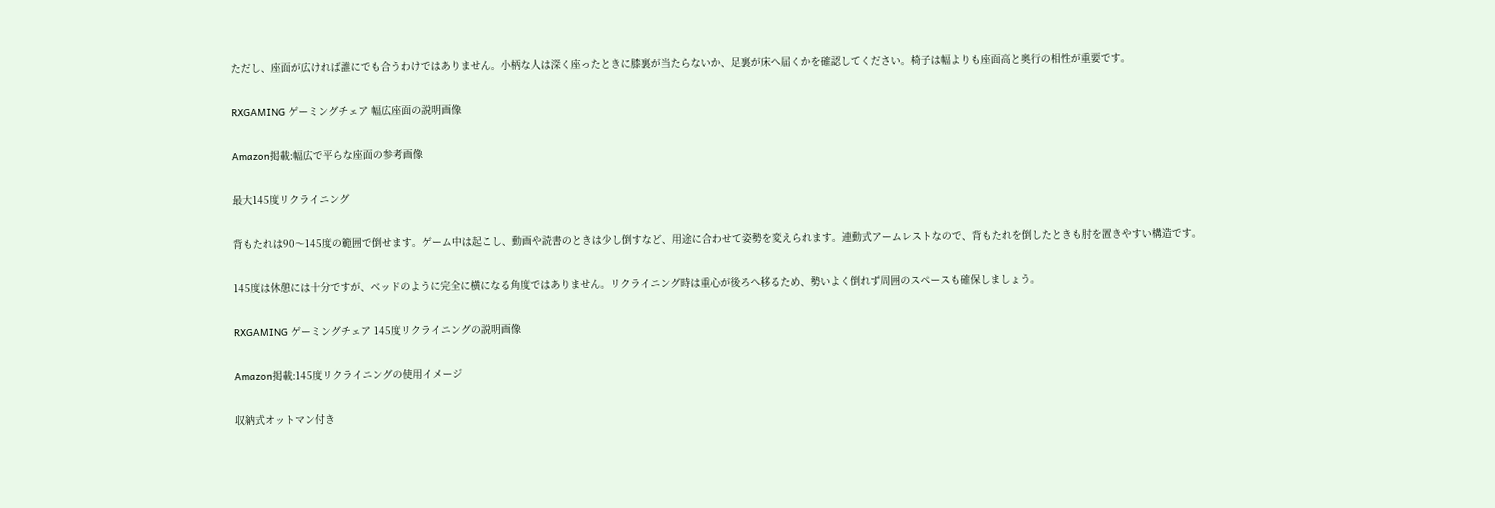ただし、座面が広ければ誰にでも合うわけではありません。小柄な人は深く座ったときに膝裏が当たらないか、足裏が床へ届くかを確認してください。椅子は幅よりも座面高と奥行の相性が重要です。

RXGAMING ゲーミングチェア 幅広座面の説明画像

Amazon掲載:幅広で平らな座面の参考画像

最大145度リクライニング

背もたれは90〜145度の範囲で倒せます。ゲーム中は起こし、動画や読書のときは少し倒すなど、用途に合わせて姿勢を変えられます。連動式アームレストなので、背もたれを倒したときも肘を置きやすい構造です。

145度は休憩には十分ですが、ベッドのように完全に横になる角度ではありません。リクライニング時は重心が後ろへ移るため、勢いよく倒れず周囲のスペースも確保しましょう。

RXGAMING ゲーミングチェア 145度リクライニングの説明画像

Amazon掲載:145度リクライニングの使用イメージ

収納式オットマン付き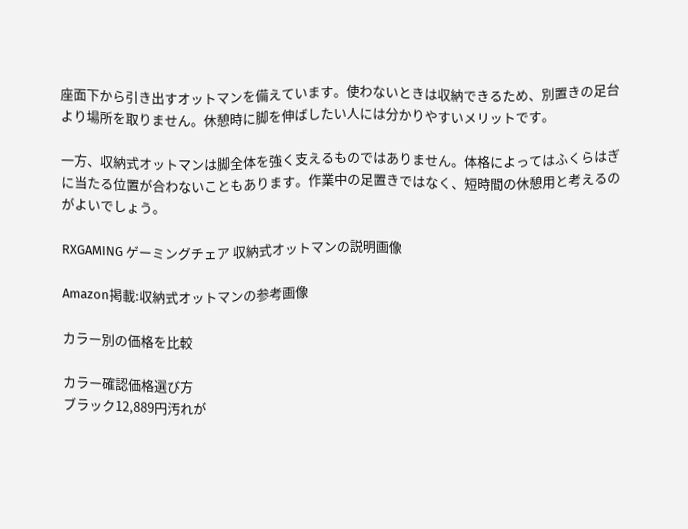座面下から引き出すオットマンを備えています。使わないときは収納できるため、別置きの足台より場所を取りません。休憩時に脚を伸ばしたい人には分かりやすいメリットです。

一方、収納式オットマンは脚全体を強く支えるものではありません。体格によってはふくらはぎに当たる位置が合わないこともあります。作業中の足置きではなく、短時間の休憩用と考えるのがよいでしょう。

RXGAMING ゲーミングチェア 収納式オットマンの説明画像

Amazon掲載:収納式オットマンの参考画像

カラー別の価格を比較

カラー確認価格選び方
ブラック12,889円汚れが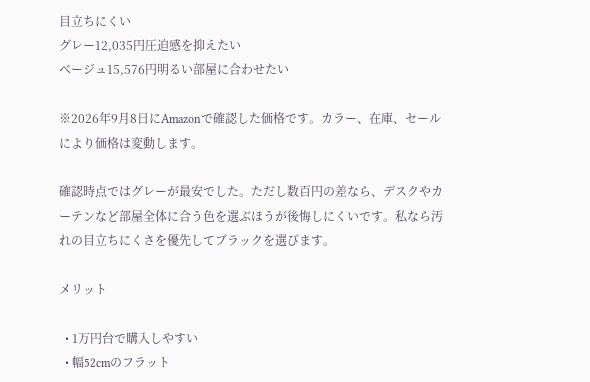目立ちにくい
グレー12,035円圧迫感を抑えたい
ベージュ15,576円明るい部屋に合わせたい

※2026年9月8日にAmazonで確認した価格です。カラー、在庫、セールにより価格は変動します。

確認時点ではグレーが最安でした。ただし数百円の差なら、デスクやカーテンなど部屋全体に合う色を選ぶほうが後悔しにくいです。私なら汚れの目立ちにくさを優先してブラックを選びます。

メリット

  • 1万円台で購入しやすい
  • 幅52cmのフラット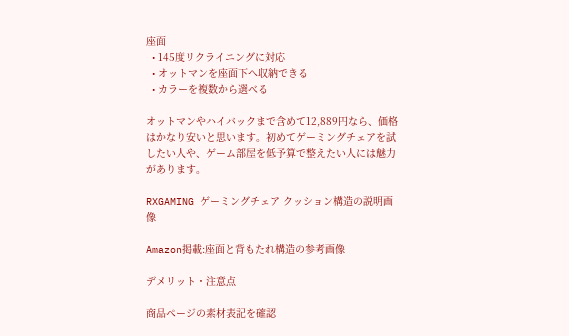座面
  • 145度リクライニングに対応
  • オットマンを座面下へ収納できる
  • カラーを複数から選べる

オットマンやハイバックまで含めて12,889円なら、価格はかなり安いと思います。初めてゲーミングチェアを試したい人や、ゲーム部屋を低予算で整えたい人には魅力があります。

RXGAMING ゲーミングチェア クッション構造の説明画像

Amazon掲載:座面と背もたれ構造の参考画像

デメリット・注意点

商品ページの素材表記を確認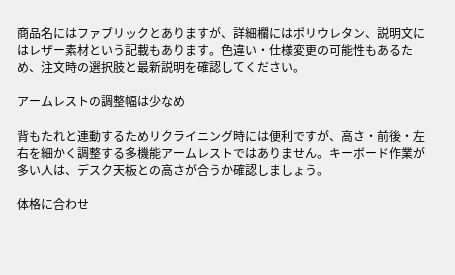商品名にはファブリックとありますが、詳細欄にはポリウレタン、説明文にはレザー素材という記載もあります。色違い・仕様変更の可能性もあるため、注文時の選択肢と最新説明を確認してください。

アームレストの調整幅は少なめ

背もたれと連動するためリクライニング時には便利ですが、高さ・前後・左右を細かく調整する多機能アームレストではありません。キーボード作業が多い人は、デスク天板との高さが合うか確認しましょう。

体格に合わせ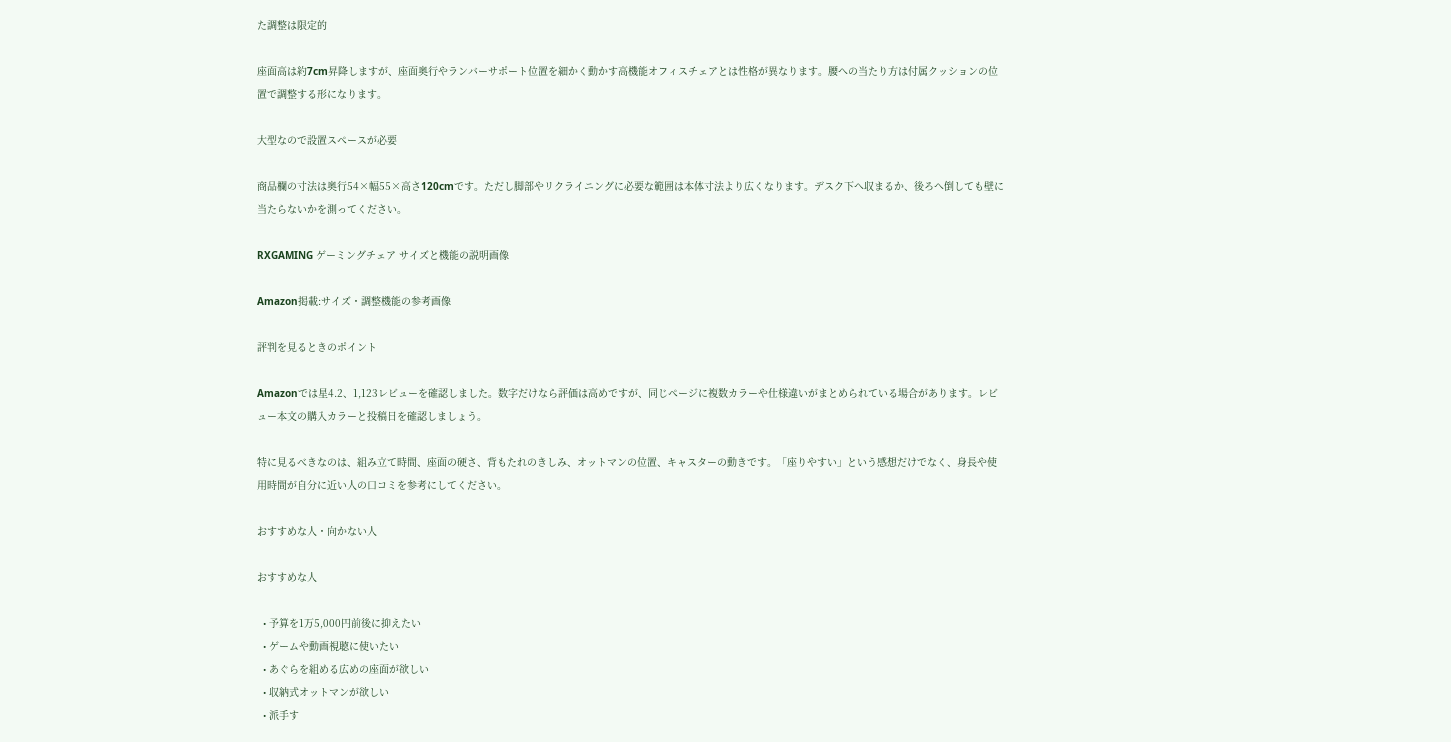た調整は限定的

座面高は約7cm昇降しますが、座面奥行やランバーサポート位置を細かく動かす高機能オフィスチェアとは性格が異なります。腰への当たり方は付属クッションの位置で調整する形になります。

大型なので設置スペースが必要

商品欄の寸法は奥行54×幅55×高さ120cmです。ただし脚部やリクライニングに必要な範囲は本体寸法より広くなります。デスク下へ収まるか、後ろへ倒しても壁に当たらないかを測ってください。

RXGAMING ゲーミングチェア サイズと機能の説明画像

Amazon掲載:サイズ・調整機能の参考画像

評判を見るときのポイント

Amazonでは星4.2、1,123レビューを確認しました。数字だけなら評価は高めですが、同じページに複数カラーや仕様違いがまとめられている場合があります。レビュー本文の購入カラーと投稿日を確認しましょう。

特に見るべきなのは、組み立て時間、座面の硬さ、背もたれのきしみ、オットマンの位置、キャスターの動きです。「座りやすい」という感想だけでなく、身長や使用時間が自分に近い人の口コミを参考にしてください。

おすすめな人・向かない人

おすすめな人

  • 予算を1万5,000円前後に抑えたい
  • ゲームや動画視聴に使いたい
  • あぐらを組める広めの座面が欲しい
  • 収納式オットマンが欲しい
  • 派手す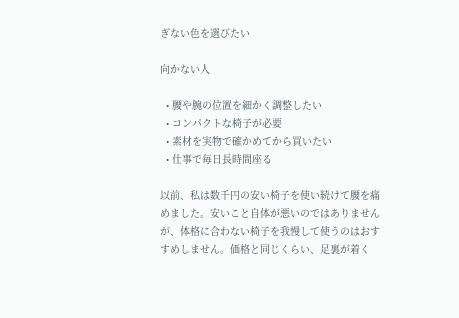ぎない色を選びたい

向かない人

  • 腰や腕の位置を細かく調整したい
  • コンパクトな椅子が必要
  • 素材を実物で確かめてから買いたい
  • 仕事で毎日長時間座る

以前、私は数千円の安い椅子を使い続けて腰を痛めました。安いこと自体が悪いのではありませんが、体格に合わない椅子を我慢して使うのはおすすめしません。価格と同じくらい、足裏が着く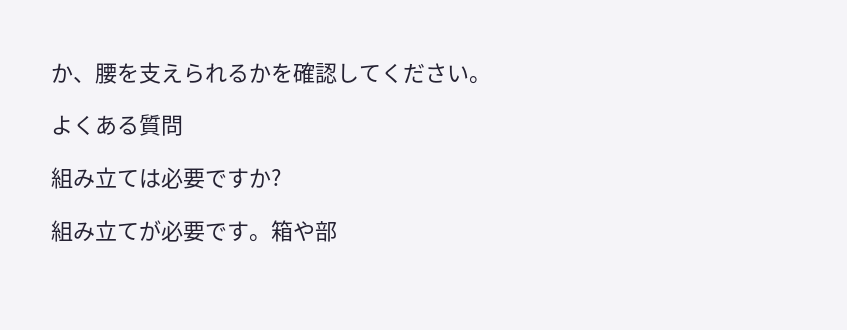か、腰を支えられるかを確認してください。

よくある質問

組み立ては必要ですか?

組み立てが必要です。箱や部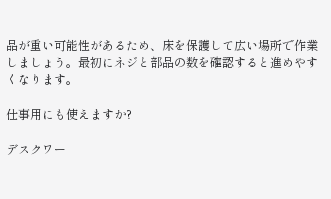品が重い可能性があるため、床を保護して広い場所で作業しましょう。最初にネジと部品の数を確認すると進めやすくなります。

仕事用にも使えますか?

デスクワー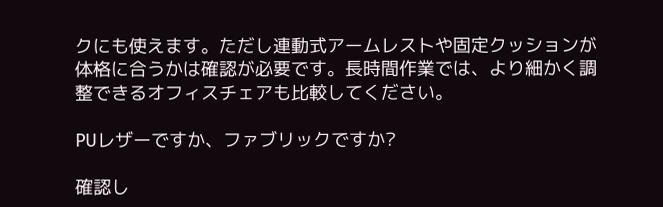クにも使えます。ただし連動式アームレストや固定クッションが体格に合うかは確認が必要です。長時間作業では、より細かく調整できるオフィスチェアも比較してください。

PUレザーですか、ファブリックですか?

確認し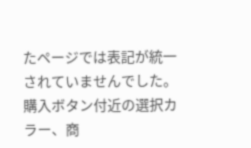たページでは表記が統一されていませんでした。購入ボタン付近の選択カラー、商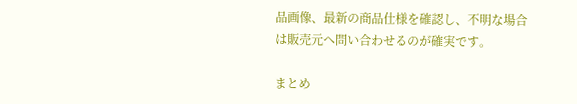品画像、最新の商品仕様を確認し、不明な場合は販売元へ問い合わせるのが確実です。

まとめ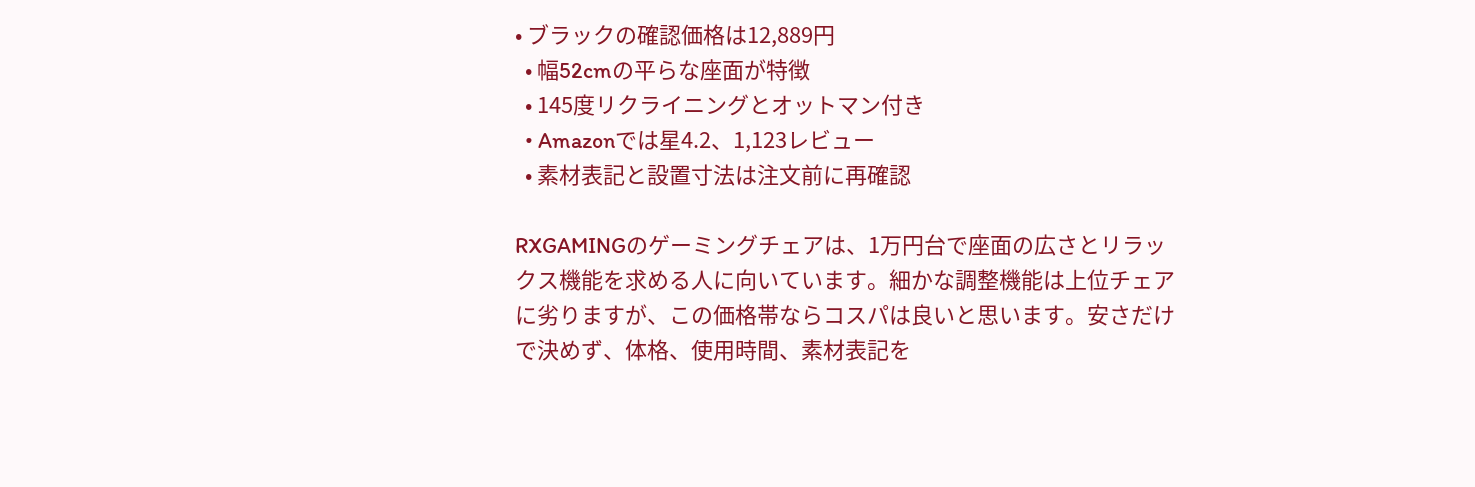• ブラックの確認価格は12,889円
  • 幅52cmの平らな座面が特徴
  • 145度リクライニングとオットマン付き
  • Amazonでは星4.2、1,123レビュー
  • 素材表記と設置寸法は注文前に再確認

RXGAMINGのゲーミングチェアは、1万円台で座面の広さとリラックス機能を求める人に向いています。細かな調整機能は上位チェアに劣りますが、この価格帯ならコスパは良いと思います。安さだけで決めず、体格、使用時間、素材表記を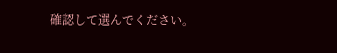確認して選んでください。